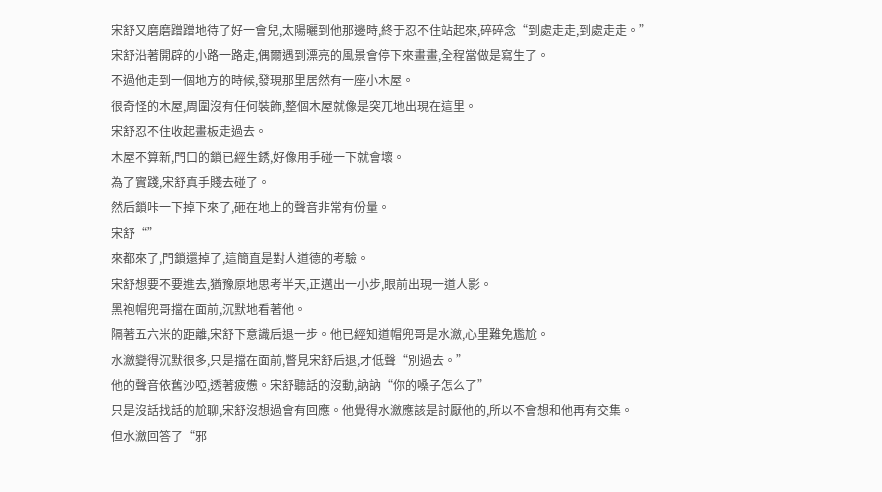宋舒又磨磨蹭蹭地待了好一會兒,太陽曬到他那邊時,終于忍不住站起來,碎碎念“到處走走,到處走走。”
宋舒沿著開辟的小路一路走,偶爾遇到漂亮的風景會停下來畫畫,全程當做是寫生了。
不過他走到一個地方的時候,發現那里居然有一座小木屋。
很奇怪的木屋,周圍沒有任何裝飾,整個木屋就像是突兀地出現在這里。
宋舒忍不住收起畫板走過去。
木屋不算新,門口的鎖已經生銹,好像用手碰一下就會壞。
為了實踐,宋舒真手賤去碰了。
然后鎖咔一下掉下來了,砸在地上的聲音非常有份量。
宋舒“”
來都來了,門鎖還掉了,這簡直是對人道德的考驗。
宋舒想要不要進去,猶豫原地思考半天,正邁出一小步,眼前出現一道人影。
黑袍帽兜哥擋在面前,沉默地看著他。
隔著五六米的距離,宋舒下意識后退一步。他已經知道帽兜哥是水瀲,心里難免尷尬。
水瀲變得沉默很多,只是擋在面前,瞥見宋舒后退,才低聲“別過去。”
他的聲音依舊沙啞,透著疲憊。宋舒聽話的沒動,訥訥“你的嗓子怎么了”
只是沒話找話的尬聊,宋舒沒想過會有回應。他覺得水瀲應該是討厭他的,所以不會想和他再有交集。
但水瀲回答了“邪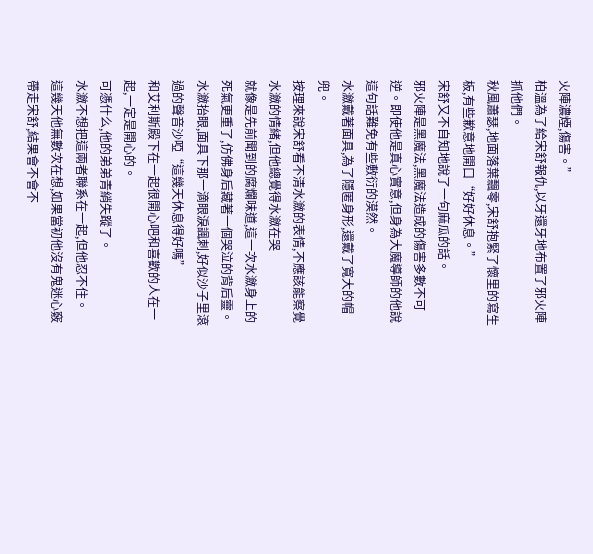火陣濃煙,傷害。”
柏溫為了給宋舒報仇,以牙還牙地布置了邪火陣抓他們。
秋風蕭瑟,地面落葉飄零,宋舒抱緊了懷里的寫生板,有些歉意地開口“好好休息。”
宋舒又不自知地說了一句麻瓜的話。
邪火陣是黑魔法,黑魔法造成的傷害多數不可逆。即使他是真心實意,但身為大魔導師的他說這句話難免有些敷衍的漠然。
水瀲戴著面具,為了隱匿身形,還戴了寬大的帽兜。
按理來說宋舒看不清水瀲的表情,不應該能察覺水瀲的情緒,但他總覺得水瀲在哭
就像是先前聞到的腐爛味道,這一次水瀲身上的死氣更重了,仿佛身后藏著一個哭泣的背后靈。
水瀲抬眼,面具下那一滴眼淚諷刺,好似沙子里滾過的聲音沙啞“這幾天休息得好嗎”
和艾利斯殿下在一起很開心吧和喜歡的人在一起,一定是開心的。
可憑什么,他的弟弟青綃失蹤了。
水瀲不想把這兩者聯系在一起,但他忍不住。
這幾天他無數次在想,如果當初他沒有鬼迷心竅帶走宋舒,結果會不會不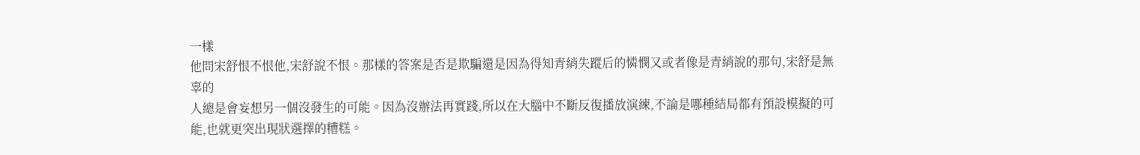一樣
他問宋舒恨不恨他,宋舒說不恨。那樣的答案是否是欺騙還是因為得知青綃失蹤后的憐憫又或者像是青綃說的那句,宋舒是無辜的
人總是會妄想另一個沒發生的可能。因為沒辦法再實踐,所以在大腦中不斷反復播放演練,不論是哪種結局都有預設模擬的可能,也就更突出現狀選擇的糟糕。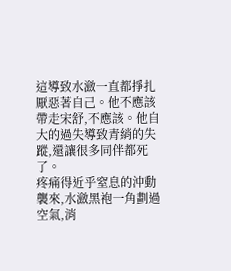這導致水瀲一直都掙扎厭惡著自己。他不應該帶走宋舒,不應該。他自大的過失導致青綃的失蹤,還讓很多同伴都死了。
疼痛得近乎窒息的沖動襲來,水瀲黑袍一角劃過空氣,消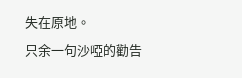失在原地。
只余一句沙啞的勸告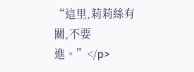“這里,莉莉絲有關,不要進。”</p>